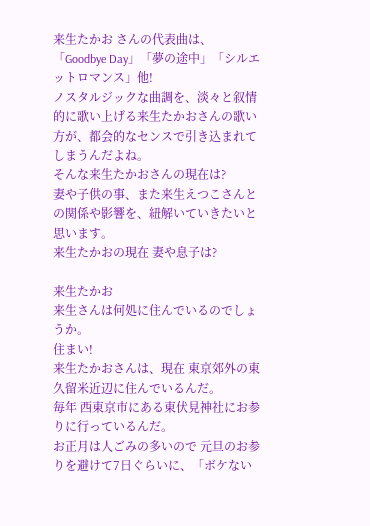来生たかお さんの代表曲は、「Goodbye Day」「夢の途中」「シルエットロマンス」他!
ノスタルジックな曲調を、淡々と叙情的に歌い上げる来生たかおさんの歌い方が、都会的なセンスで引き込まれてしまうんだよね。
そんな来生たかおさんの現在は?
妻や子供の事、また来生えつこさんとの関係や影響を、紐解いていきたいと思います。
来生たかおの現在 妻や息子は?

来生たかお
来生さんは何処に住んでいるのでしょうか。
住まい!
来生たかおさんは、現在 東京郊外の東久留米近辺に住んでいるんだ。
毎年 西東京市にある東伏見神社にお参りに行っているんだ。
お正月は人ごみの多いので 元旦のお参りを避けて7日ぐらいに、「ボケない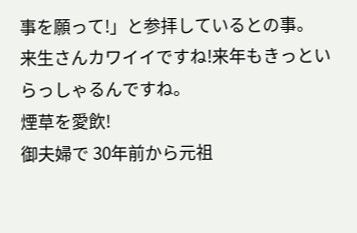事を願って!」と参拝しているとの事。
来生さんカワイイですね!来年もきっといらっしゃるんですね。
煙草を愛飲!
御夫婦で 30年前から元祖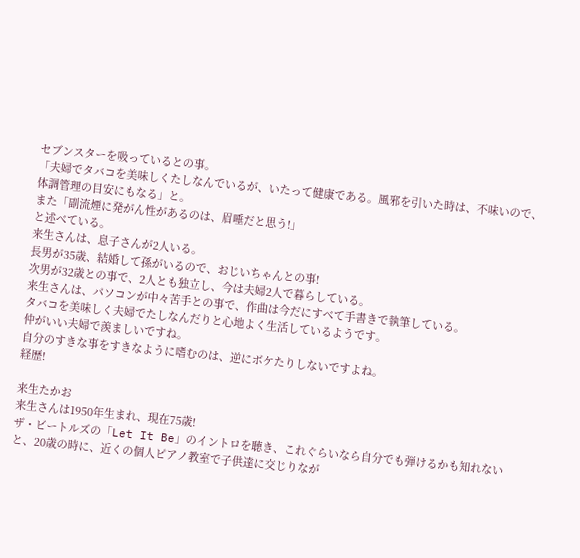セブンスターを吸っているとの事。
「夫婦でタバコを美味しくたしなんでいるが、いたって健康である。風邪を引いた時は、不味いので、体調管理の目安にもなる」と。
また「副流煙に発がん性があるのは、眉唾だと思う!」
と述べている。
来生さんは、息子さんが2人いる。
長男が35歳、結婚して孫がいるので、おじいちゃんとの事!
次男が32歳との事で、2人とも独立し、今は夫婦2人で暮らしている。
来生さんは、パソコンが中々苦手との事で、作曲は今だにすべて手書きで執筆している。
タバコを美味しく夫婦でたしなんだりと心地よく生活しているようです。
仲がいい夫婦で羨ましいですね。
自分のすきな事をすきなように嗜むのは、逆にボケたりしないですよね。
経歴!

来生たかお
来生さんは1950年生まれ、現在75歳!
ザ・ビートルズの「Let It Be」のイントロを聴き、これぐらいなら自分でも弾けるかも知れないと、20歳の時に、近くの個人ピアノ教室で子供達に交じりなが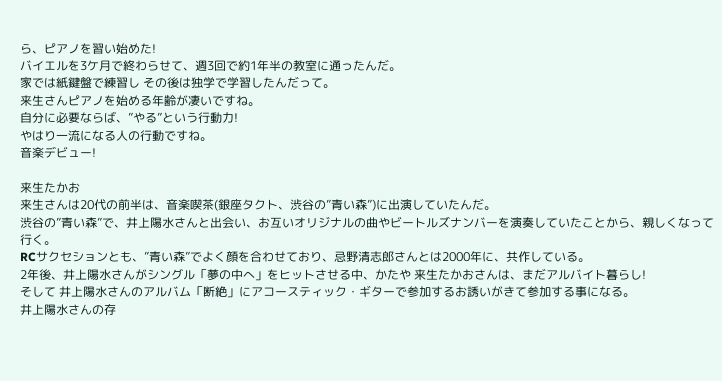ら、ピアノを習い始めた!
バイエルを3ケ月で終わらせて、週3回で約1年半の教室に通ったんだ。
家では紙鍵盤で練習し その後は独学で学習したんだって。
来生さんピアノを始める年齢が凄いですね。
自分に必要ならば、”やる”という行動力!
やはり一流になる人の行動ですね。
音楽デビュー!

来生たかお
来生さんは20代の前半は、音楽喫茶(銀座タクト、渋谷の”青い森”)に出演していたんだ。
渋谷の”青い森”で、井上陽水さんと出会い、お互いオリジナルの曲やビートルズナンバーを演奏していたことから、親しくなって行く。
RCサクセションとも、”青い森”でよく顔を合わせており、忌野清志郎さんとは2000年に、共作している。
2年後、井上陽水さんがシングル「夢の中へ」をヒットさせる中、かたや 来生たかおさんは、まだアルバイト暮らし!
そして 井上陽水さんのアルバム「断絶」にアコースティック・ギターで参加するお誘いがきて参加する事になる。
井上陽水さんの存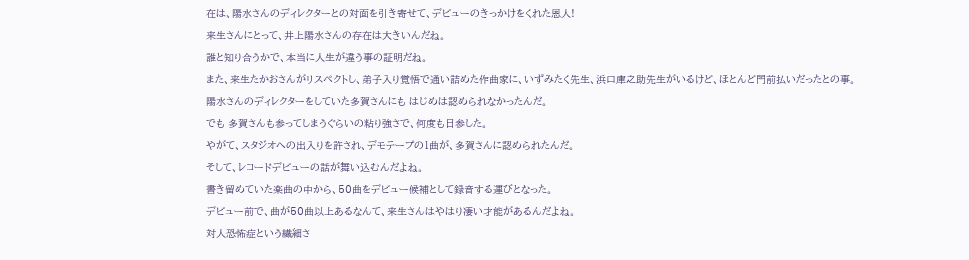在は、陽水さんのディレクターとの対面を引き寄せて、デビューのきっかけをくれた恩人!
来生さんにとって、井上陽水さんの存在は大きいんだね。
誰と知り合うかで、本当に人生が違う事の証明だね。
また、来生たかおさんがリスペクトし、弟子入り覚悟で通い詰めた作曲家に、いずみたく先生、浜口庫之助先生がいるけど、ほとんど門前払いだったとの事。
陽水さんのディレクターをしていた多賀さんにも はじめは認められなかったんだ。
でも 多賀さんも参ってしまうぐらいの粘り強さで、何度も日参した。
やがて、スタジオへの出入りを許され、デモテープの1曲が、多賀さんに認められたんだ。
そして、レコードデビューの話が舞い込むんだよね。
書き留めていた楽曲の中から、50曲をデビュー候補として録音する運びとなった。
デビュー前で、曲が50曲以上あるなんて、来生さんはやはり凄い才能があるんだよね。
対人恐怖症という繊細さ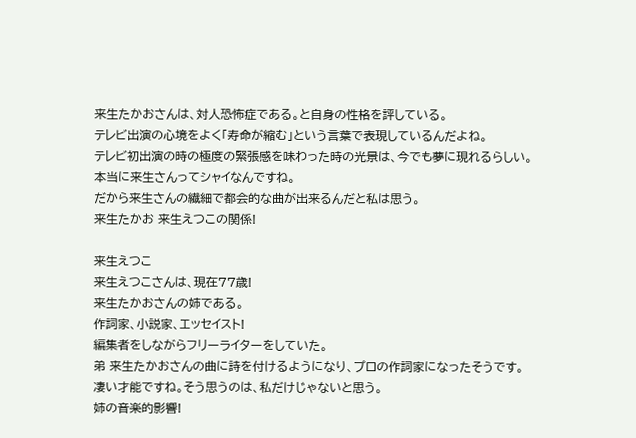来生たかおさんは、対人恐怖症である。と自身の性格を評している。
テレビ出演の心境をよく「寿命が縮む」という言葉で表現しているんだよね。
テレビ初出演の時の極度の緊張感を味わった時の光景は、今でも夢に現れるらしい。
本当に来生さんってシャイなんですね。
だから来生さんの繊細で都会的な曲が出来るんだと私は思う。
来生たかお 来生えつこの関係!

来生えつこ
来生えつこさんは、現在77歳!
来生たかおさんの姉である。
作詞家、小説家、エッセイスト!
編集者をしながらフリーライターをしていた。
弟 来生たかおさんの曲に詩を付けるようになり、プロの作詞家になったそうです。
凄い才能ですね。そう思うのは、私だけじゃないと思う。
姉の音楽的影響!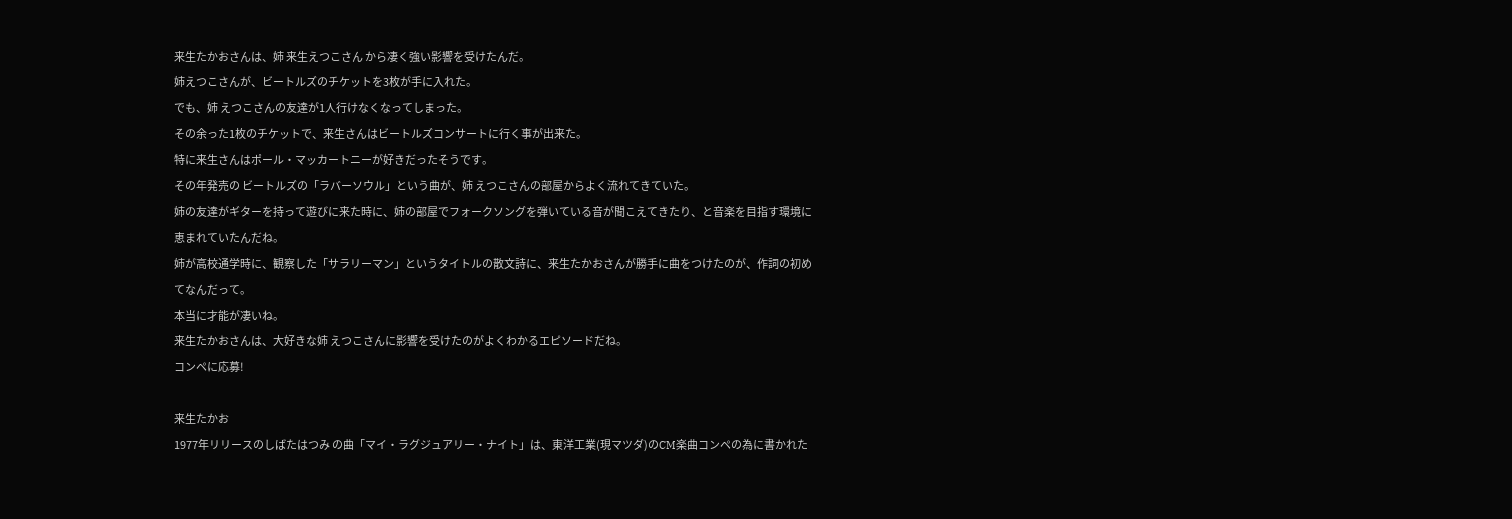来生たかおさんは、姉 来生えつこさん から凄く強い影響を受けたんだ。
姉えつこさんが、ビートルズのチケットを3枚が手に入れた。
でも、姉 えつこさんの友達が1人行けなくなってしまった。
その余った1枚のチケットで、来生さんはビートルズコンサートに行く事が出来た。
特に来生さんはポール・マッカートニーが好きだったそうです。
その年発売の ビートルズの「ラバーソウル」という曲が、姉 えつこさんの部屋からよく流れてきていた。
姉の友達がギターを持って遊びに来た時に、姉の部屋でフォークソングを弾いている音が聞こえてきたり、と音楽を目指す環境に恵まれていたんだね。
姉が高校通学時に、観察した「サラリーマン」というタイトルの散文詩に、来生たかおさんが勝手に曲をつけたのが、作詞の初めてなんだって。
本当に才能が凄いね。
来生たかおさんは、大好きな姉 えつこさんに影響を受けたのがよくわかるエピソードだね。
コンペに応募!

来生たかお
1977年リリースのしばたはつみ の曲「マイ・ラグジュアリー・ナイト」は、東洋工業(現マツダ)のCM楽曲コンペの為に書かれた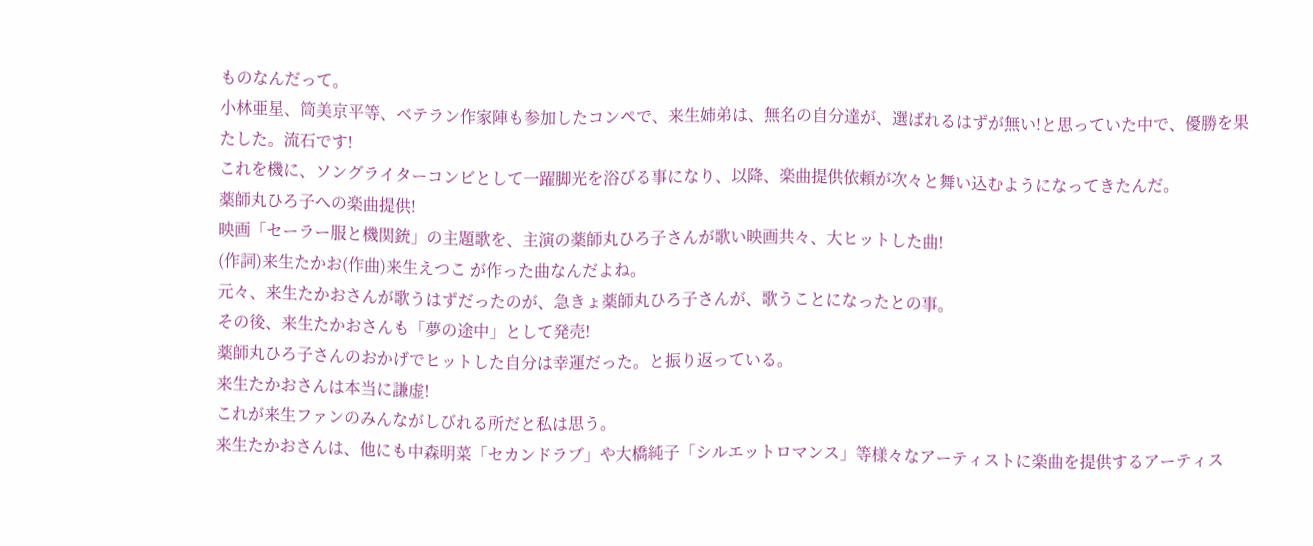ものなんだって。
小林亜星、筒美京平等、ベテラン作家陣も参加したコンペで、来生姉弟は、無名の自分達が、選ばれるはずが無い!と思っていた中で、優勝を果たした。流石です!
これを機に、ソングライターコンビとして一躍脚光を浴びる事になり、以降、楽曲提供依頼が次々と舞い込むようになってきたんだ。
薬師丸ひろ子への楽曲提供!
映画「セーラー服と機関銃」の主題歌を、主演の薬師丸ひろ子さんが歌い映画共々、大ヒットした曲!
(作詞)来生たかお(作曲)来生えつこ が作った曲なんだよね。
元々、来生たかおさんが歌うはずだったのが、急きょ薬師丸ひろ子さんが、歌うことになったとの事。
その後、来生たかおさんも「夢の途中」として発売!
薬師丸ひろ子さんのおかげでヒットした自分は幸運だった。と振り返っている。
来生たかおさんは本当に謙虚!
これが来生ファンのみんながしびれる所だと私は思う。
来生たかおさんは、他にも中森明菜「セカンドラブ」や大橋純子「シルエットロマンス」等様々なアーティストに楽曲を提供するアーティス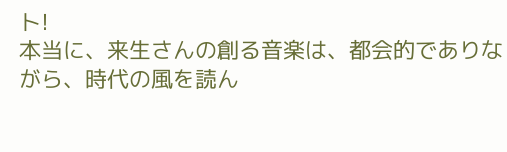ト!
本当に、来生さんの創る音楽は、都会的でありながら、時代の風を読ん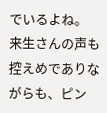でいるよね。
来生さんの声も控えめでありながらも、ピン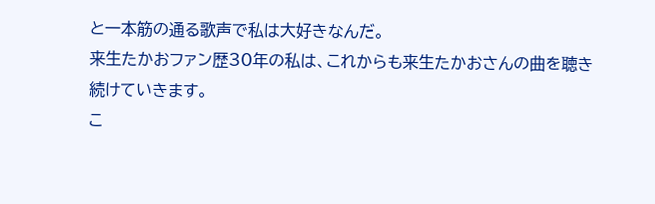と一本筋の通る歌声で私は大好きなんだ。
来生たかおファン歴30年の私は、これからも来生たかおさんの曲を聴き続けていきます。
こ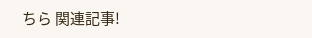ちら 関連記事!